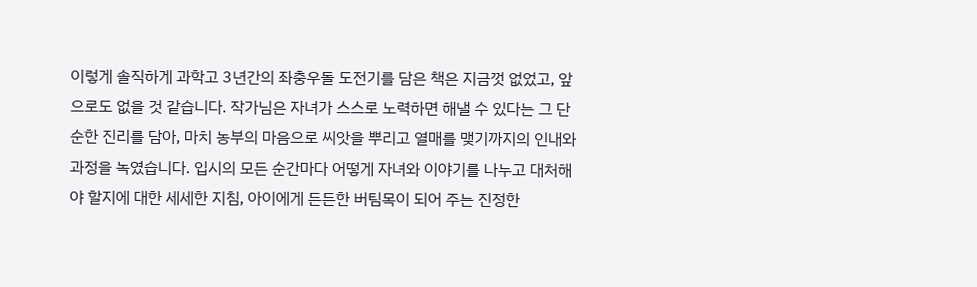이렇게 솔직하게 과학고 3년간의 좌충우돌 도전기를 담은 책은 지금껏 없었고, 앞으로도 없을 것 같습니다. 작가님은 자녀가 스스로 노력하면 해낼 수 있다는 그 단순한 진리를 담아, 마치 농부의 마음으로 씨앗을 뿌리고 열매를 맺기까지의 인내와 과정을 녹였습니다. 입시의 모든 순간마다 어떻게 자녀와 이야기를 나누고 대처해야 할지에 대한 세세한 지침, 아이에게 든든한 버팀목이 되어 주는 진정한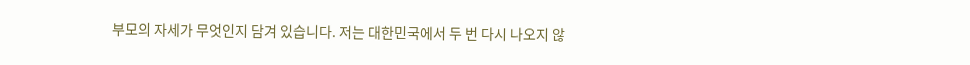부모의 자세가 무엇인지 담겨 있습니다. 저는 대한민국에서 두 번 다시 나오지 않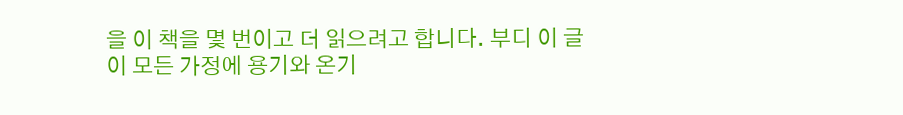을 이 책을 몇 번이고 더 읽으려고 합니다. 부디 이 글이 모든 가정에 용기와 온기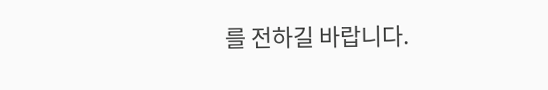를 전하길 바랍니다.